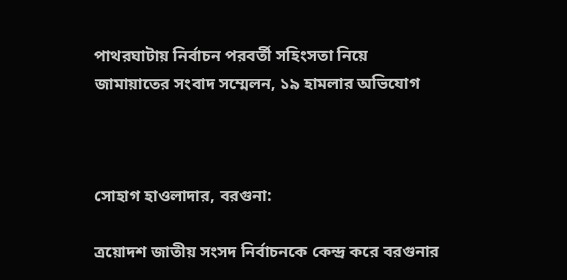পাথরঘাটায় নির্বাচন পরবর্তী সহিংসতা নিয়ে জামায়াতের সংবাদ সম্মেলন, ১৯ হামলার অভিযোগ



সোহাগ হাওলাদার, বরগুনা:

ত্রয়োদশ জাতীয় সংসদ নির্বাচনকে কেন্দ্র করে বরগুনার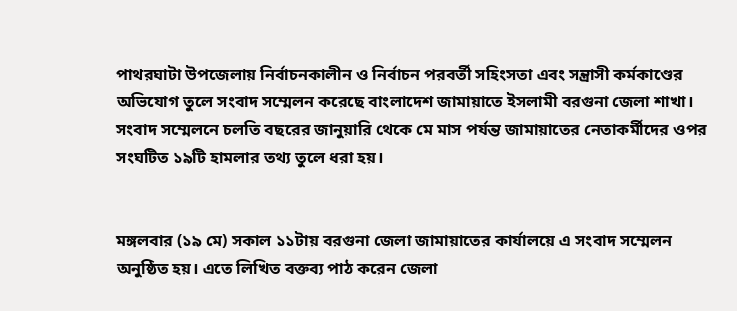পাথরঘাটা উপজেলায় নির্বাচনকালীন ও নির্বাচন পরবর্তী সহিংসতা এবং সন্ত্রাসী কর্মকাণ্ডের অভিযোগ তুলে সংবাদ সম্মেলন করেছে বাংলাদেশ জামায়াতে ইসলামী বরগুনা জেলা শাখা। সংবাদ সম্মেলনে চলতি বছরের জানুয়ারি থেকে মে মাস পর্যন্ত জামায়াতের নেতাকর্মীদের ওপর সংঘটিত ১৯টি হামলার তথ্য তুলে ধরা হয়।


মঙ্গলবার (১৯ মে) সকাল ১১টায় বরগুনা জেলা জামায়াতের কার্যালয়ে এ সংবাদ সম্মেলন অনুষ্ঠিত হয়। এতে লিখিত বক্তব্য পাঠ করেন জেলা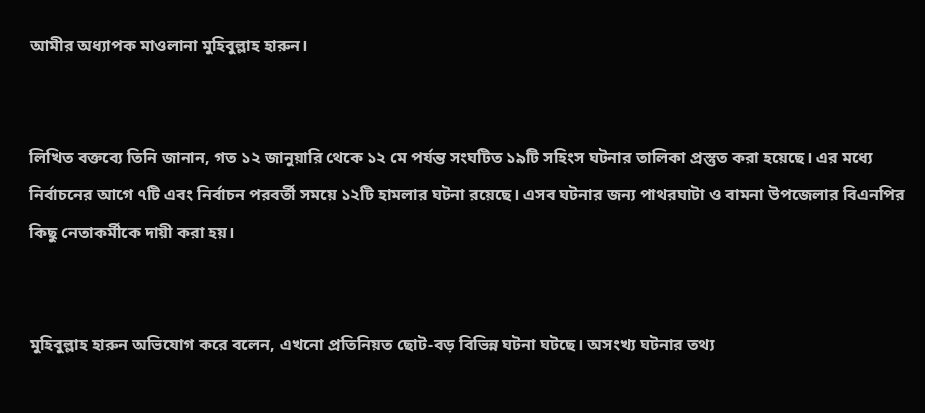আমীর অধ্যাপক মাওলানা মুহিবুল্লাহ হারুন।


লিখিত বক্তব্যে তিনি জানান, গত ১২ জানুয়ারি থেকে ১২ মে পর্যন্ত সংঘটিত ১৯টি সহিংস ঘটনার তালিকা প্রস্তুত করা হয়েছে। এর মধ্যে নির্বাচনের আগে ৭টি এবং নির্বাচন পরবর্তী সময়ে ১২টি হামলার ঘটনা রয়েছে। এসব ঘটনার জন্য পাথরঘাটা ও বামনা উপজেলার বিএনপির কিছু নেতাকর্মীকে দায়ী করা হয়।


মুহিবুল্লাহ হারুন অভিযোগ করে বলেন, এখনো প্রতিনিয়ত ছোট-বড় বিভিন্ন ঘটনা ঘটছে। অসংখ্য ঘটনার তথ্য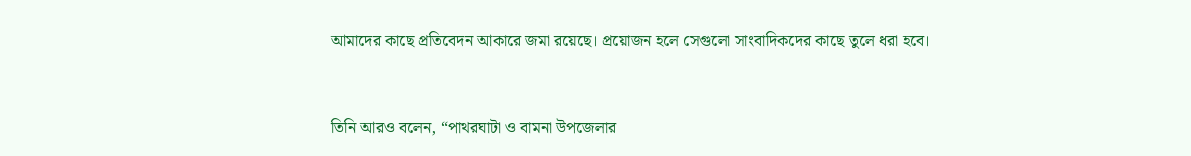আমাদের কাছে প্রতিবেদন আকারে জমা রয়েছে। প্রয়োজন হলে সেগুলো সাংবাদিকদের কাছে তুলে ধরা হবে।


তিনি আরও বলেন, “পাথরঘাটা ও বামনা উপজেলার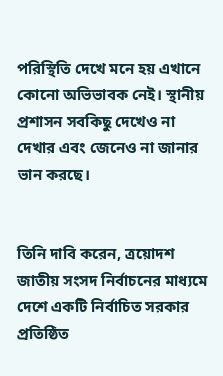পরিস্থিতি দেখে মনে হয় এখানে কোনো অভিভাবক নেই। স্থানীয় প্রশাসন সবকিছু দেখেও না দেখার এবং জেনেও না জানার ভান করছে।


তিনি দাবি করেন, ত্রয়োদশ জাতীয় সংসদ নির্বাচনের মাধ্যমে দেশে একটি নির্বাচিত সরকার প্রতিষ্ঠিত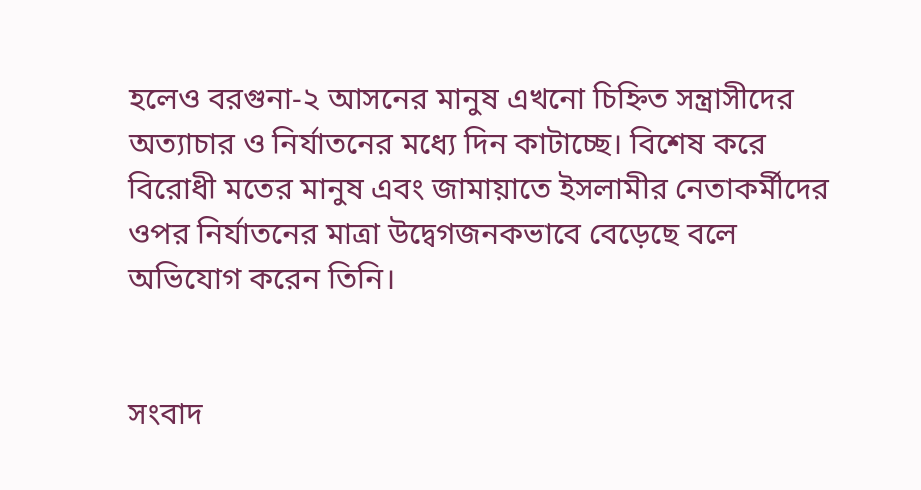হলেও বরগুনা-২ আসনের মানুষ এখনো চিহ্নিত সন্ত্রাসীদের অত্যাচার ও নির্যাতনের মধ্যে দিন কাটাচ্ছে। বিশেষ করে বিরোধী মতের মানুষ এবং জামায়াতে ইসলামীর নেতাকর্মীদের ওপর নির্যাতনের মাত্রা উদ্বেগজনকভাবে বেড়েছে বলে অভিযোগ করেন তিনি।


সংবাদ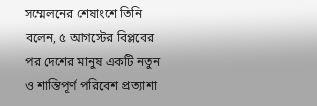সম্মেলনের শেষাংশে তিনি বলেন, ৫ আগস্টের বিপ্লবের পর দেশের মানুষ একটি নতুন ও শান্তিপূর্ণ পরিবেশ প্রত্যাশা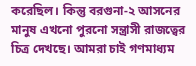করেছিল। কিন্তু বরগুনা-২ আসনের মানুষ এখনো পুরনো সন্ত্রাসী রাজত্বের চিত্র দেখছে। আমরা চাই গণমাধ্যম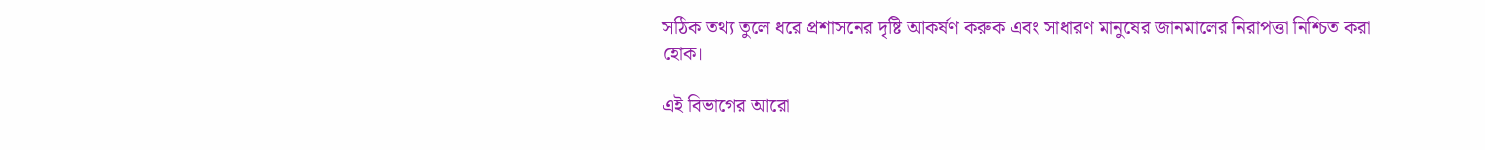সঠিক তথ্য তুলে ধরে প্রশাসনের দৃষ্টি আকর্ষণ করুক এবং সাধারণ মানুষের জানমালের নিরাপত্তা নিশ্চিত করা হোক।

এই বিভাগের আরো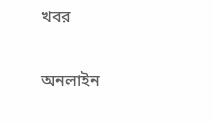খবর

অনলাইন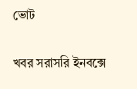ভোট

খবর সরাসরি ইনবক্সে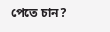পেতে চান?